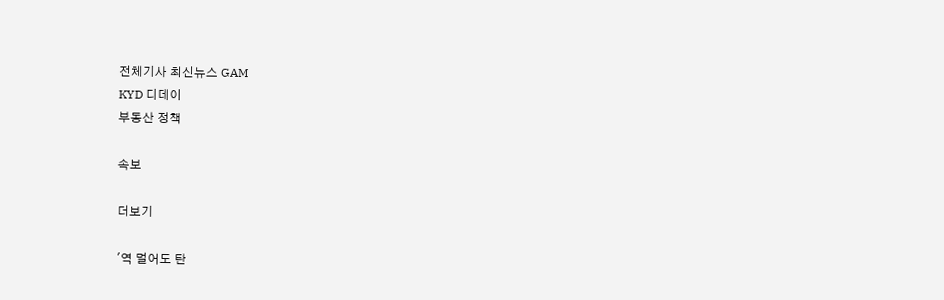전체기사 최신뉴스 GAM
KYD 디데이
부동산 정책

속보

더보기

'역 멀어도 탄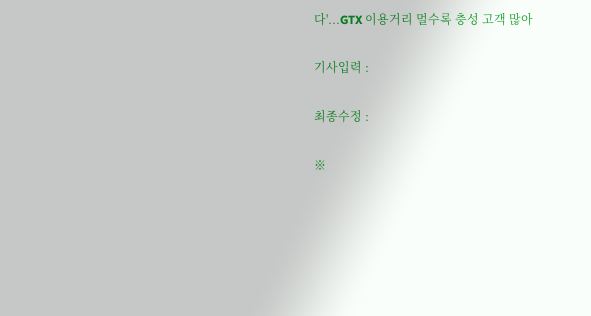다'...GTX 이용거리 멀수록 충성 고객 많아

기사입력 :

최종수정 :

※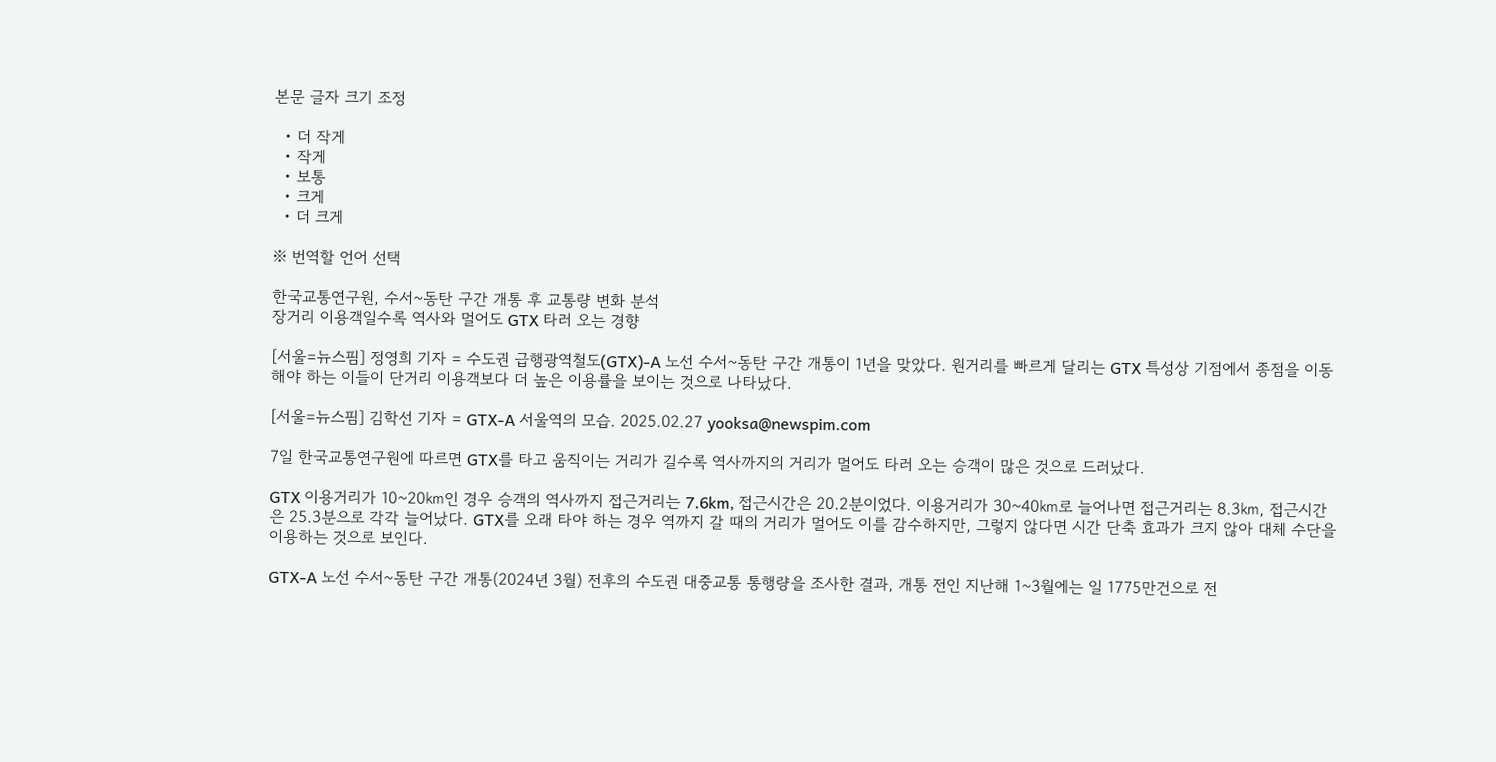본문 글자 크기 조정

  • 더 작게
  • 작게
  • 보통
  • 크게
  • 더 크게

※ 번역할 언어 선택

한국교통연구원, 수서~동탄 구간 개통 후 교통량 변화 분석
장거리 이용객일수록 역사와 멀어도 GTX 타러 오는 경향

[서울=뉴스핌] 정영희 기자 = 수도권 급행광역철도(GTX)-A 노선 수서~동탄 구간 개통이 1년을 맞았다. 원거리를 빠르게 달리는 GTX 특성상 기점에서 종점을 이동해야 하는 이들이 단거리 이용객보다 더 높은 이용률을 보이는 것으로 나타났다.

[서울=뉴스핌] 김학선 기자 = GTX-A 서울역의 모습. 2025.02.27 yooksa@newspim.com

7일 한국교통연구원에 따르면 GTX를 타고 움직이는 거리가 길수록 역사까지의 거리가 멀어도 타러 오는 승객이 많은 것으로 드러났다.

GTX 이용거리가 10~20㎞인 경우 승객의 역사까지 접근거리는 7.6km, 접근시간은 20.2분이었다. 이용거리가 30~40㎞로 늘어나면 접근거리는 8.3㎞, 접근시간은 25.3분으로 각각 늘어났다. GTX를 오래 타야 하는 경우 역까지 갈 때의 거리가 멀어도 이를 감수하지만, 그렇지 않다면 시간 단축 효과가 크지 않아 대체 수단을 이용하는 것으로 보인다.

GTX-A 노선 수서~동탄 구간 개통(2024년 3월) 전후의 수도권 대중교통 통행량을 조사한 결과, 개통 전인 지난해 1~3월에는 일 1775만건으로 전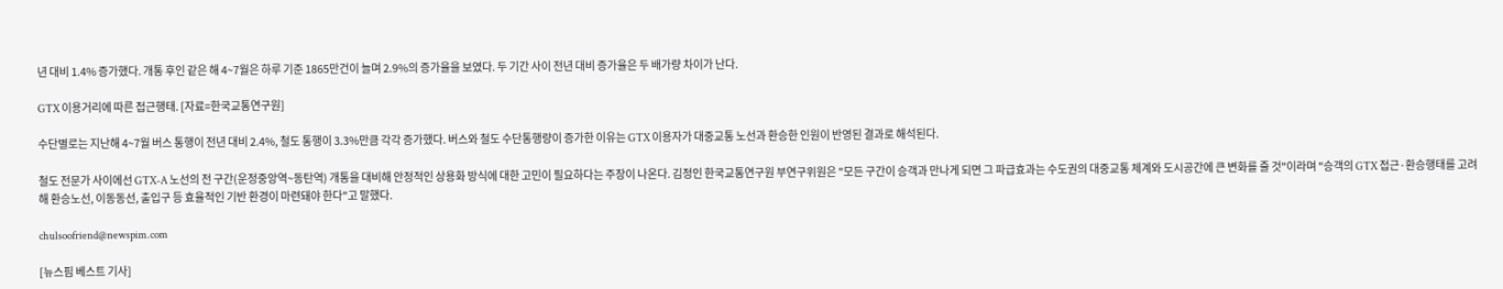년 대비 1.4% 증가했다. 개통 후인 같은 해 4~7월은 하루 기준 1865만건이 늘며 2.9%의 증가율을 보였다. 두 기간 사이 전년 대비 증가율은 두 배가량 차이가 난다.

GTX 이용거리에 따른 접근행태. [자료=한국교통연구원]

수단별로는 지난해 4~7월 버스 통행이 전년 대비 2.4%, 철도 통행이 3.3%만큼 각각 증가했다. 버스와 철도 수단통행량이 증가한 이유는 GTX 이용자가 대중교통 노선과 환승한 인원이 반영된 결과로 해석된다.

철도 전문가 사이에선 GTX-A 노선의 전 구간(운정중앙역~동탄역) 개통을 대비해 안정적인 상용화 방식에 대한 고민이 필요하다는 주장이 나온다. 김정인 한국교통연구원 부연구위원은 "모든 구간이 승객과 만나게 되면 그 파급효과는 수도권의 대중교통 체계와 도시공간에 큰 변화를 줄 것"이라며 "승객의 GTX 접근·환승행태를 고려해 환승노선, 이동동선, 출입구 등 효율적인 기반 환경이 마련돼야 한다"고 말했다.

chulsoofriend@newspim.com

[뉴스핌 베스트 기사]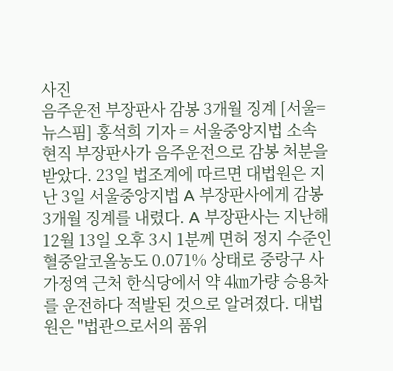사진
음주운전 부장판사 감봉 3개월 징계 [서울=뉴스핌] 홍석희 기자 = 서울중앙지법 소속 현직 부장판사가 음주운전으로 감봉 처분을 받았다. 23일 법조계에 따르면 대법원은 지난 3일 서울중앙지법 A 부장판사에게 감봉 3개월 징계를 내렸다. A 부장판사는 지난해 12월 13일 오후 3시 1분께 면허 정지 수준인 혈중알코올농도 0.071% 상태로 중랑구 사가정역 근처 한식당에서 약 4㎞가량 승용차를 운전하다 적발된 것으로 알려졌다. 대법원은 "법관으로서의 품위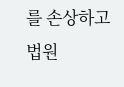를 손상하고 법원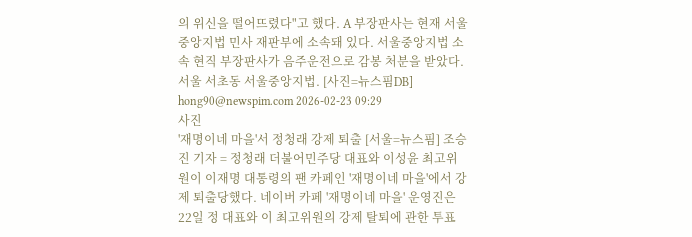의 위신을 떨어뜨렸다"고 했다. A 부장판사는 현재 서울중앙지법 민사 재판부에 소속돼 있다. 서울중앙지법 소속 현직 부장판사가 음주운전으로 감봉 처분을 받았다. 서울 서초동 서울중앙지법. [사진=뉴스핌DB] hong90@newspim.com 2026-02-23 09:29
사진
'재명이네 마을'서 정청래 강제 퇴출 [서울=뉴스핌] 조승진 기자 = 정청래 더불어민주당 대표와 이성윤 최고위원이 이재명 대통령의 팬 카페인 '재명이네 마을'에서 강제 퇴출당했다. 네이버 카페 '재명이네 마을' 운영진은 22일 정 대표와 이 최고위원의 강제 탈퇴에 관한 투표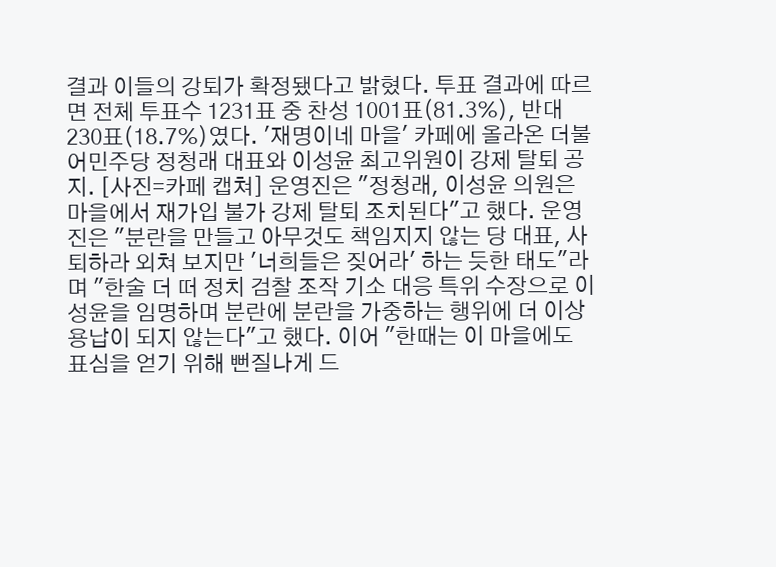결과 이들의 강퇴가 확정됐다고 밝혔다. 투표 결과에 따르면 전체 투표수 1231표 중 찬성 1001표(81.3%), 반대 230표(18.7%)였다. '재명이네 마을' 카페에 올라온 더불어민주당 정청래 대표와 이성윤 최고위원이 강제 탈퇴 공지. [사진=카페 캡쳐] 운영진은 "정청래, 이성윤 의원은 마을에서 재가입 불가 강제 탈퇴 조치된다"고 했다. 운영진은 "분란을 만들고 아무것도 책임지지 않는 당 대표, 사퇴하라 외쳐 보지만 '너희들은 짖어라' 하는 듯한 태도"라며 "한술 더 떠 정치 검찰 조작 기소 대응 특위 수장으로 이성윤을 임명하며 분란에 분란을 가중하는 행위에 더 이상 용납이 되지 않는다"고 했다. 이어 "한때는 이 마을에도 표심을 얻기 위해 뻔질나게 드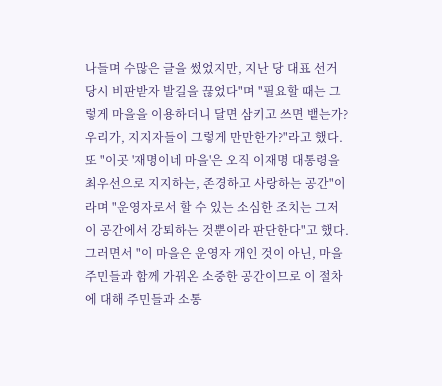나들며 수많은 글을 썼었지만, 지난 당 대표 선거 당시 비판받자 발길을 끊었다"며 "필요할 때는 그렇게 마을을 이용하더니 달면 삼키고 쓰면 뱉는가? 우리가, 지지자들이 그렇게 만만한가?"라고 했다. 또 "이곳 '재명이네 마을'은 오직 이재명 대통령을 최우선으로 지지하는, 존경하고 사랑하는 공간"이라며 "운영자로서 할 수 있는 소심한 조치는 그저 이 공간에서 강퇴하는 것뿐이라 판단한다"고 했다. 그러면서 "이 마을은 운영자 개인 것이 아닌, 마을 주민들과 함께 가꿔온 소중한 공간이므로 이 절차에 대해 주민들과 소통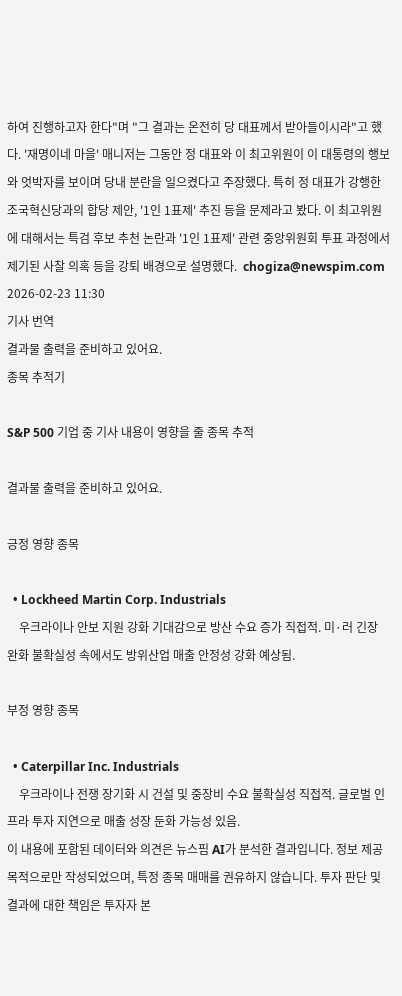하여 진행하고자 한다"며 "그 결과는 온전히 당 대표께서 받아들이시라"고 했다. '재명이네 마을' 매니저는 그동안 정 대표와 이 최고위원이 이 대통령의 행보와 엇박자를 보이며 당내 분란을 일으켰다고 주장했다. 특히 정 대표가 강행한 조국혁신당과의 합당 제안, '1인 1표제' 추진 등을 문제라고 봤다. 이 최고위원에 대해서는 특검 후보 추천 논란과 '1인 1표제' 관련 중앙위원회 투표 과정에서 제기된 사찰 의혹 등을 강퇴 배경으로 설명했다.  chogiza@newspim.com 2026-02-23 11:30
기사 번역
결과물 출력을 준비하고 있어요.
종목 추적기

S&P 500 기업 중 기사 내용이 영향을 줄 종목 추적

결과물 출력을 준비하고 있어요.

긍정 영향 종목

  • Lockheed Martin Corp. Industrials
    우크라이나 안보 지원 강화 기대감으로 방산 수요 증가 직접적. 미·러 긴장 완화 불확실성 속에서도 방위산업 매출 안정성 강화 예상됨.

부정 영향 종목

  • Caterpillar Inc. Industrials
    우크라이나 전쟁 장기화 시 건설 및 중장비 수요 불확실성 직접적. 글로벌 인프라 투자 지연으로 매출 성장 둔화 가능성 있음.
이 내용에 포함된 데이터와 의견은 뉴스핌 AI가 분석한 결과입니다. 정보 제공 목적으로만 작성되었으며, 특정 종목 매매를 권유하지 않습니다. 투자 판단 및 결과에 대한 책임은 투자자 본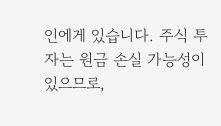인에게 있습니다. 주식 투자는 원금 손실 가능성이 있으므로,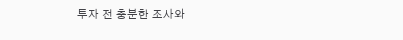투자 전 충분한 조사와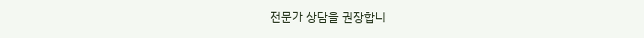전문가 상담을 권장합니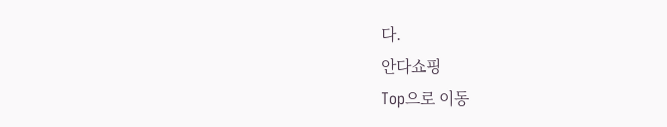다.
안다쇼핑
Top으로 이동